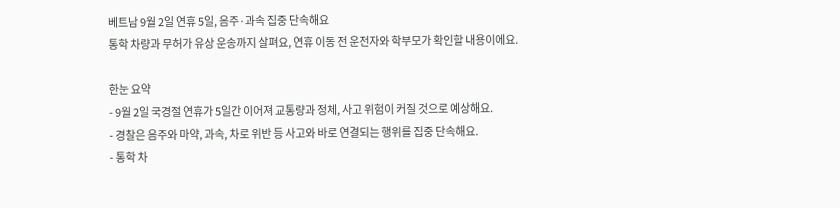베트남 9월 2일 연휴 5일, 음주·과속 집중 단속해요
통학 차량과 무허가 유상 운송까지 살펴요, 연휴 이동 전 운전자와 학부모가 확인할 내용이에요.

한눈 요약
- 9월 2일 국경절 연휴가 5일간 이어져 교통량과 정체, 사고 위험이 커질 것으로 예상해요.
- 경찰은 음주와 마약, 과속, 차로 위반 등 사고와 바로 연결되는 행위를 집중 단속해요.
- 통학 차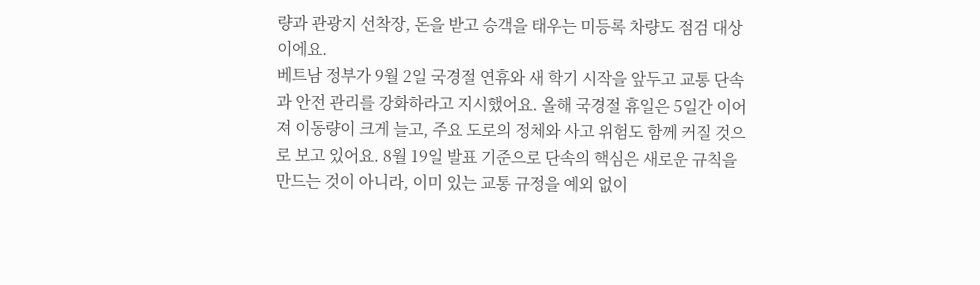량과 관광지 선착장, 돈을 받고 승객을 태우는 미등록 차량도 점검 대상이에요.
베트남 정부가 9월 2일 국경절 연휴와 새 학기 시작을 앞두고 교통 단속과 안전 관리를 강화하라고 지시했어요. 올해 국경절 휴일은 5일간 이어져 이동량이 크게 늘고, 주요 도로의 정체와 사고 위험도 함께 커질 것으로 보고 있어요. 8월 19일 발표 기준으로 단속의 핵심은 새로운 규칙을 만드는 것이 아니라, 이미 있는 교통 규정을 예외 없이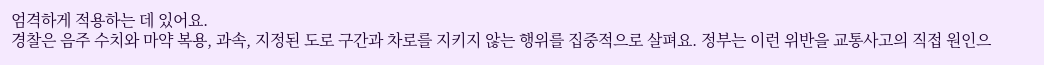엄격하게 적용하는 데 있어요.
경찰은 음주 수치와 마약 복용, 과속, 지정된 도로 구간과 차로를 지키지 않는 행위를 집중적으로 살펴요. 정부는 이런 위반을 교통사고의 직접 원인으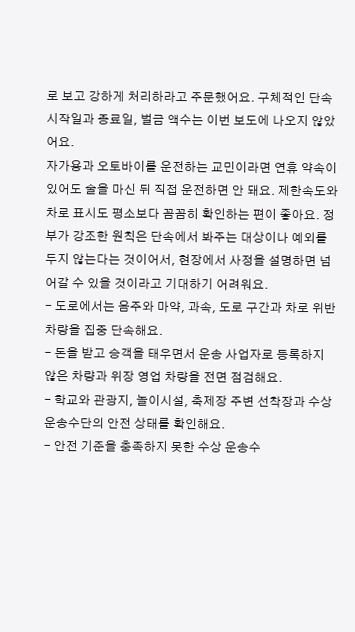로 보고 강하게 처리하라고 주문했어요. 구체적인 단속 시작일과 종료일, 벌금 액수는 이번 보도에 나오지 않았어요.
자가용과 오토바이를 운전하는 교민이라면 연휴 약속이 있어도 술을 마신 뒤 직접 운전하면 안 돼요. 제한속도와 차로 표시도 평소보다 꼼꼼히 확인하는 편이 좋아요. 정부가 강조한 원칙은 단속에서 봐주는 대상이나 예외를 두지 않는다는 것이어서, 현장에서 사정을 설명하면 넘어갈 수 있을 것이라고 기대하기 어려워요.
- 도로에서는 음주와 마약, 과속, 도로 구간과 차로 위반 차량을 집중 단속해요.
- 돈을 받고 승객을 태우면서 운송 사업자로 등록하지 않은 차량과 위장 영업 차량을 전면 점검해요.
- 학교와 관광지, 놀이시설, 축제장 주변 선착장과 수상 운송수단의 안전 상태를 확인해요.
- 안전 기준을 충족하지 못한 수상 운송수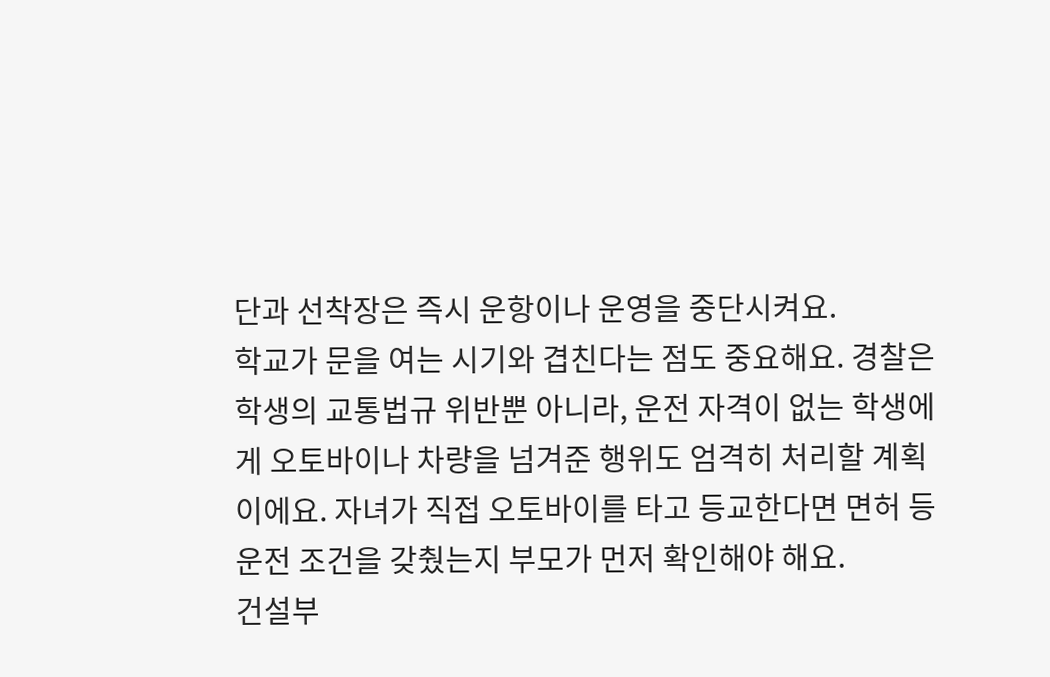단과 선착장은 즉시 운항이나 운영을 중단시켜요.
학교가 문을 여는 시기와 겹친다는 점도 중요해요. 경찰은 학생의 교통법규 위반뿐 아니라, 운전 자격이 없는 학생에게 오토바이나 차량을 넘겨준 행위도 엄격히 처리할 계획이에요. 자녀가 직접 오토바이를 타고 등교한다면 면허 등 운전 조건을 갖췄는지 부모가 먼저 확인해야 해요.
건설부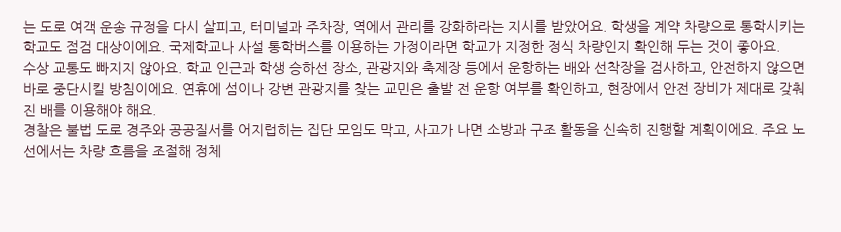는 도로 여객 운송 규정을 다시 살피고, 터미널과 주차장, 역에서 관리를 강화하라는 지시를 받았어요. 학생을 계약 차량으로 통학시키는 학교도 점검 대상이에요. 국제학교나 사설 통학버스를 이용하는 가정이라면 학교가 지정한 정식 차량인지 확인해 두는 것이 좋아요.
수상 교통도 빠지지 않아요. 학교 인근과 학생 승하선 장소, 관광지와 축제장 등에서 운항하는 배와 선착장을 검사하고, 안전하지 않으면 바로 중단시킬 방침이에요. 연휴에 섬이나 강변 관광지를 찾는 교민은 출발 전 운항 여부를 확인하고, 현장에서 안전 장비가 제대로 갖춰진 배를 이용해야 해요.
경찰은 불법 도로 경주와 공공질서를 어지럽히는 집단 모임도 막고, 사고가 나면 소방과 구조 활동을 신속히 진행할 계획이에요. 주요 노선에서는 차량 흐름을 조절해 정체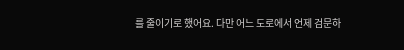를 줄이기로 했어요. 다만 어느 도로에서 언제 검문하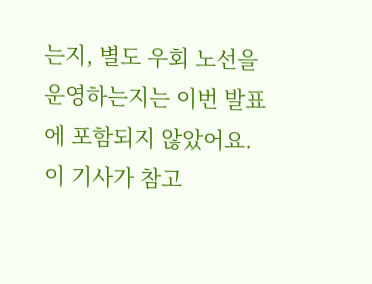는지, 별도 우회 노선을 운영하는지는 이번 발표에 포함되지 않았어요.
이 기사가 참고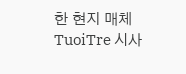한 현지 매체
TuoiTre 시사